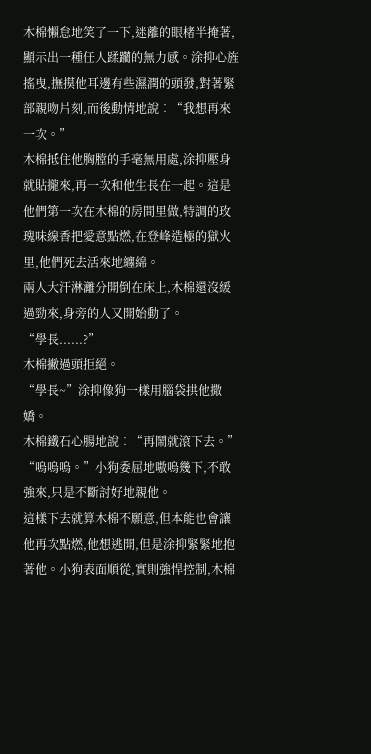木棉懶怠地笑了一下,迷離的眼楮半掩著,顯示出一種任人蹂躪的無力感。涂抑心旌搖曳,撫摸他耳邊有些濕潤的頭發,對著緊部親吻片刻,而後動情地說︰“我想再來一次。”
木棉抵住他胸膛的手毫無用處,涂抑壓身就貼攏來,再一次和他生長在一起。這是他們第一次在木棉的房間里做,特調的玫瑰味線香把愛意點燃,在登峰造極的獄火里,他們死去活來地纏綿。
兩人大汗淋灕分開倒在床上,木棉還沒緩過勁來,身旁的人又開始動了。
“學長......?”
木棉撇過頭拒絕。
“學長~”涂抑像狗一樣用腦袋拱他撒嬌。
木棉鐵石心腸地說︰“再鬧就滾下去。”
“嗚嗚嗚。”小狗委屈地嗷嗚幾下,不敢強來,只是不斷討好地親他。
這樣下去就算木棉不願意,但本能也會讓他再次點燃,他想逃開,但是涂抑緊緊地抱著他。小狗表面順從,實則強悍控制,木棉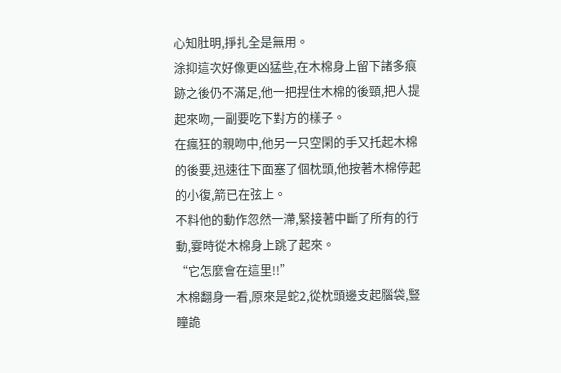心知肚明,掙扎全是無用。
涂抑這次好像更凶猛些,在木棉身上留下諸多痕跡之後仍不滿足,他一把捏住木棉的後頸,把人提起來吻,一副要吃下對方的樣子。
在瘋狂的親吻中,他另一只空閑的手又托起木棉的後要,迅速往下面塞了個枕頭,他按著木棉停起的小復,箭已在弦上。
不料他的動作忽然一滯,緊接著中斷了所有的行動,霎時從木棉身上跳了起來。
“它怎麼會在這里!!”
木棉翻身一看,原來是蛇2,從枕頭邊支起腦袋,豎瞳詭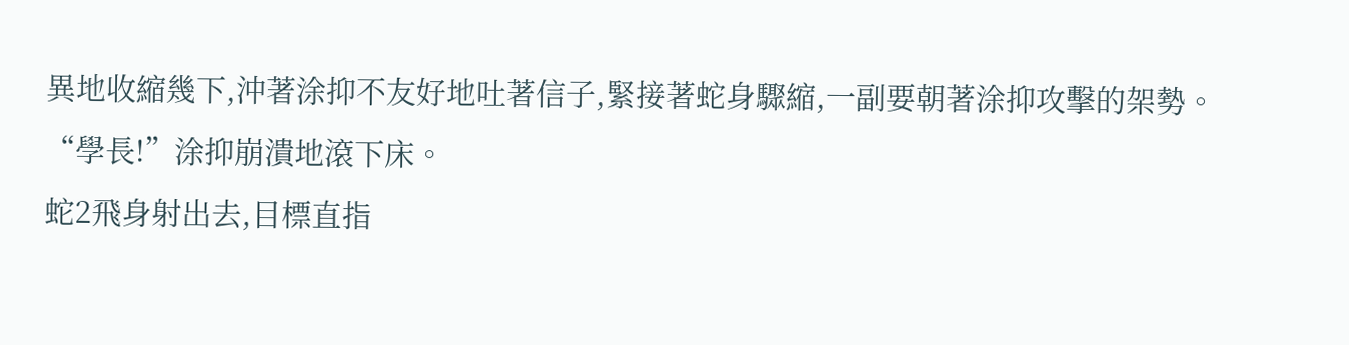異地收縮幾下,沖著涂抑不友好地吐著信子,緊接著蛇身驟縮,一副要朝著涂抑攻擊的架勢。
“學長!”涂抑崩潰地滾下床。
蛇2飛身射出去,目標直指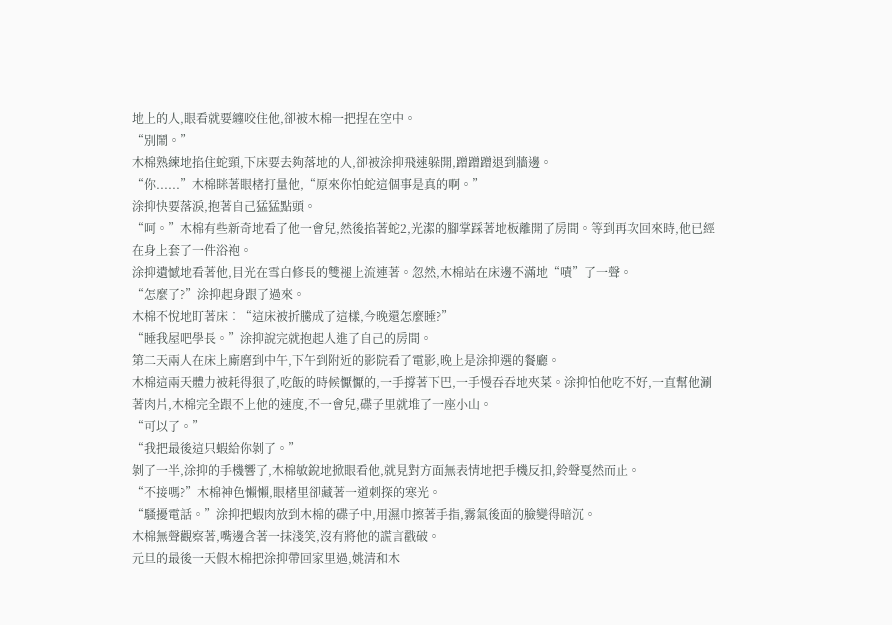地上的人,眼看就要纏咬住他,卻被木棉一把捏在空中。
“別鬧。”
木棉熟練地掐住蛇頸,下床要去夠落地的人,卻被涂抑飛速躲開,蹭蹭蹭退到牆邊。
“你......”木棉眯著眼楮打量他,“原來你怕蛇這個事是真的啊。”
涂抑快要落淚,抱著自己猛猛點頭。
“呵。”木棉有些新奇地看了他一會兒,然後掐著蛇2,光潔的腳掌踩著地板離開了房間。等到再次回來時,他已經在身上套了一件浴袍。
涂抑遺憾地看著他,目光在雪白修長的雙褪上流連著。忽然,木棉站在床邊不滿地“嘖”了一聲。
“怎麼了?”涂抑起身跟了過來。
木棉不悅地盯著床︰“這床被折騰成了這樣,今晚還怎麼睡?”
“睡我屋吧學長。”涂抑說完就抱起人進了自己的房間。
第二天兩人在床上廝磨到中午,下午到附近的影院看了電影,晚上是涂抑選的餐廳。
木棉這兩天體力被耗得狠了,吃飯的時候懨懨的,一手撐著下巴,一手慢吞吞地夾菜。涂抑怕他吃不好,一直幫他涮著肉片,木棉完全跟不上他的速度,不一會兒,碟子里就堆了一座小山。
“可以了。”
“我把最後這只蝦給你剝了。”
剝了一半,涂抑的手機響了,木棉敏銳地掀眼看他,就見對方面無表情地把手機反扣,鈴聲戛然而止。
“不接嗎?”木棉神色懶懶,眼楮里卻藏著一道刺探的寒光。
“騷擾電話。”涂抑把蝦肉放到木棉的碟子中,用濕巾擦著手指,霧氣後面的臉變得暗沉。
木棉無聲觀察著,嘴邊含著一抹淺笑,沒有將他的謊言戳破。
元旦的最後一天假木棉把涂抑帶回家里過,姚清和木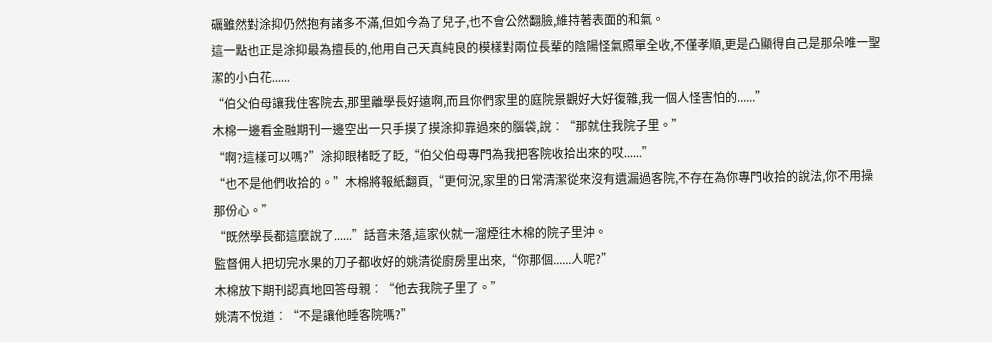礪雖然對涂抑仍然抱有諸多不滿,但如今為了兒子,也不會公然翻臉,維持著表面的和氣。
這一點也正是涂抑最為擅長的,他用自己天真純良的模樣對兩位長輩的陰陽怪氣照單全收,不僅孝順,更是凸顯得自己是那朵唯一聖潔的小白花......
“伯父伯母讓我住客院去,那里離學長好遠啊,而且你們家里的庭院景觀好大好復雜,我一個人怪害怕的......”
木棉一邊看金融期刊一邊空出一只手摸了摸涂抑靠過來的腦袋,說︰“那就住我院子里。”
“啊?這樣可以嗎?”涂抑眼楮眨了眨,“伯父伯母專門為我把客院收拾出來的哎......”
“也不是他們收拾的。”木棉將報紙翻頁,“更何況,家里的日常清潔從來沒有遺漏過客院,不存在為你專門收拾的說法,你不用操那份心。”
“既然學長都這麼說了......”話音未落,這家伙就一溜煙往木棉的院子里沖。
監督佣人把切完水果的刀子都收好的姚清從廚房里出來,“你那個......人呢?”
木棉放下期刊認真地回答母親︰“他去我院子里了。”
姚清不悅道︰“不是讓他睡客院嗎?”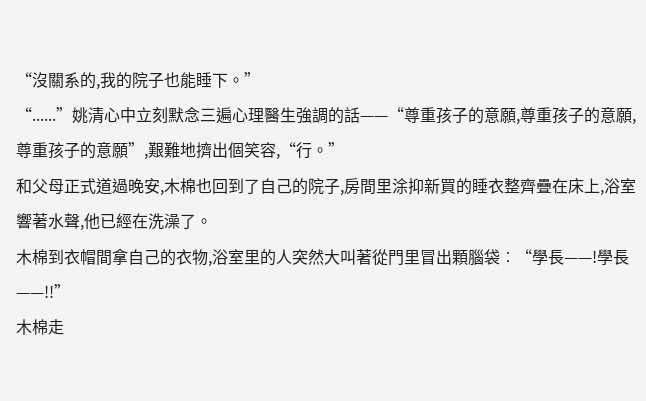“沒關系的,我的院子也能睡下。”
“......”姚清心中立刻默念三遍心理醫生強調的話——“尊重孩子的意願,尊重孩子的意願,尊重孩子的意願”,艱難地擠出個笑容,“行。”
和父母正式道過晚安,木棉也回到了自己的院子,房間里涂抑新買的睡衣整齊疊在床上,浴室響著水聲,他已經在洗澡了。
木棉到衣帽間拿自己的衣物,浴室里的人突然大叫著從門里冒出顆腦袋︰“學長——!學長——!!”
木棉走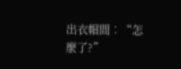出衣帽間︰“怎麼了?”